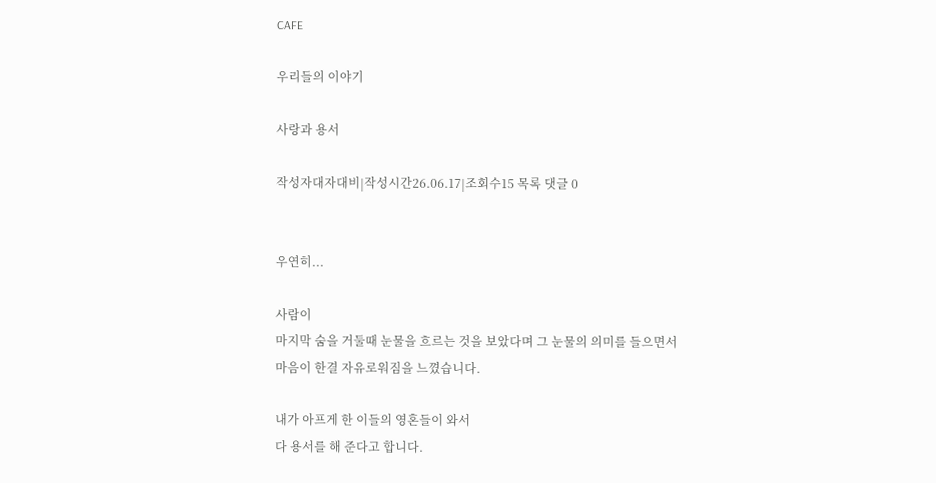CAFE

우리들의 이야기

사랑과 용서

작성자대자대비|작성시간26.06.17|조회수15 목록 댓글 0


우연히...

사람이
마지막 숨을 거둘때 눈물을 흐르는 것을 보았다며 그 눈물의 의미를 들으면서
마음이 한결 자유로워짐을 느꼈습니다.

내가 아프게 한 이들의 영혼들이 와서
다 용서를 해 준다고 합니다.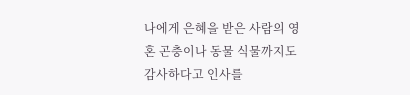나에게 은혜을 받은 사람의 영혼 곤충이나 동물 식물까지도 감사하다고 인사를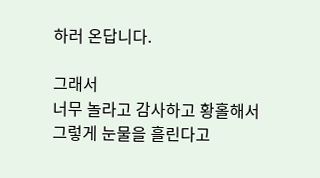하러 온답니다.

그래서
너무 놀라고 감사하고 황홀해서
그렇게 눈물을 흘린다고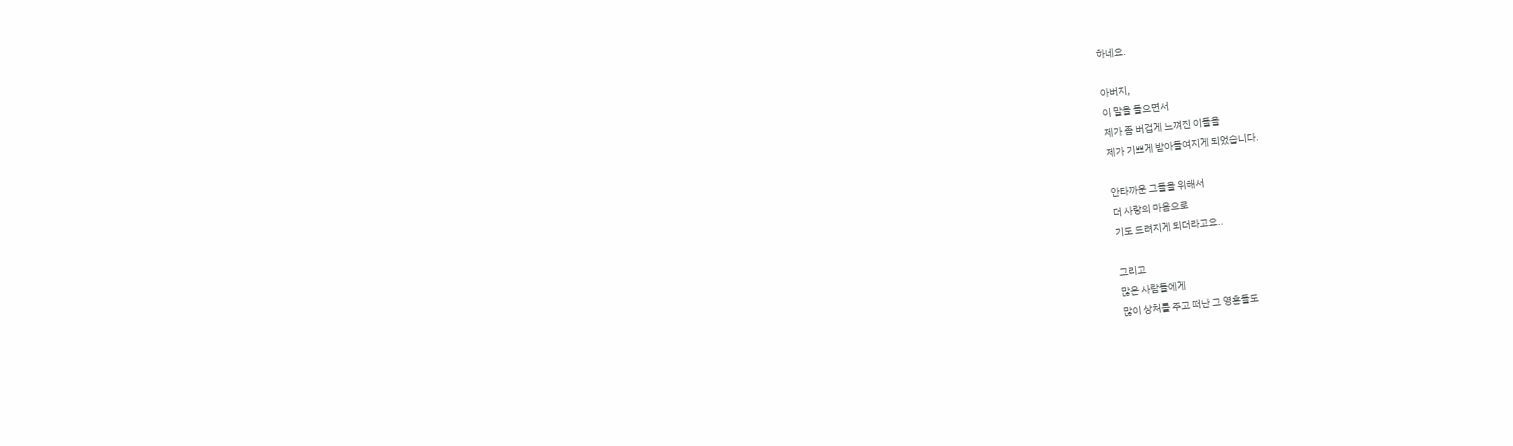하네요.

아버지,
이 말을 들으면서
제가 좀 버겁게 느껴진 이들을
제가 기쁘게 받아들여지게 되었습니다.

안타까운 그들을 위해서
더 사랑의 마음으로
기도 드려지게 되더라고요..

그리고
많은 사람들에게
많이 상처를 주고 떠난 그 영혼들도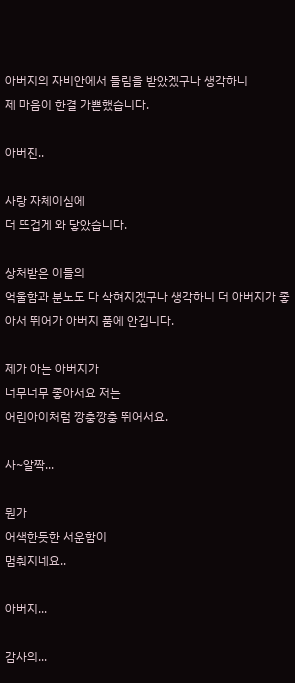아버지의 자비안에서 들림을 받았겠구나 생각하니
제 마음이 한결 가쁜했습니다.

아버진..

사랑 자체이심에
더 뜨겁게 와 닿았습니다.

상처받은 이들의
억울함과 분노도 다 삭혀지겠구나 생각하니 더 아버지가 좋아서 뛰어가 아버지 품에 안깁니다.

제가 아는 아버지가
너무너무 좋아서요 저는
어린아이처럼 깡충깡충 뛰어서요.

사~알짝...

뭔가
어색한듯한 서운함이
멈춰지네요..

아버지...

감사의...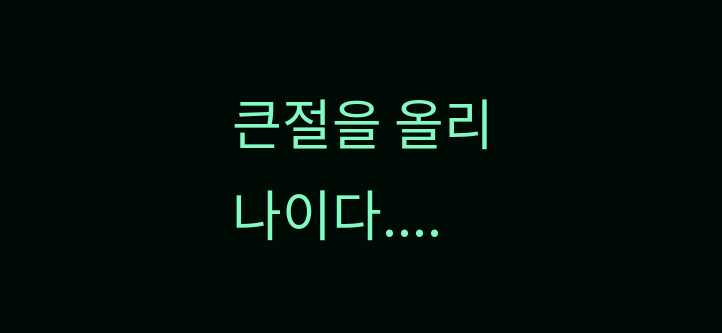큰절을 올리나이다....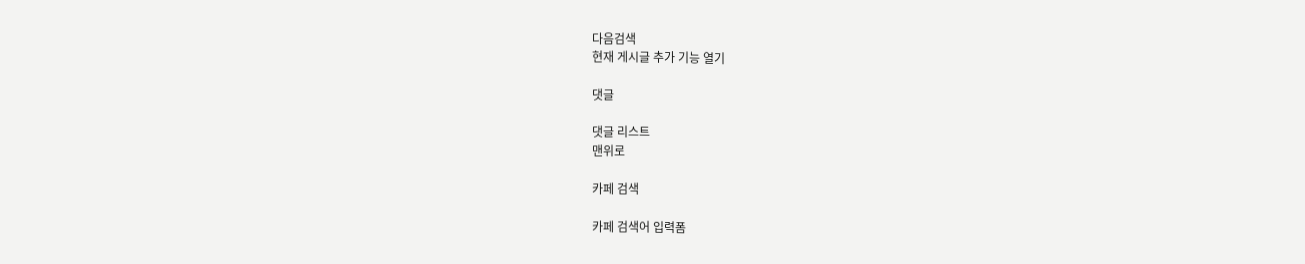다음검색
현재 게시글 추가 기능 열기

댓글

댓글 리스트
맨위로

카페 검색

카페 검색어 입력폼